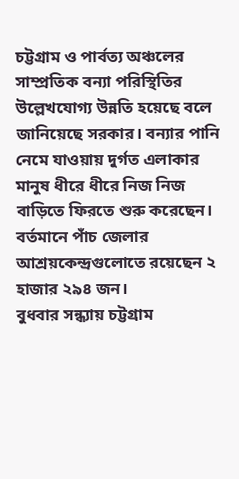চট্টগ্রাম ও পার্বত্য অঞ্চলের সাম্প্রতিক বন্যা পরিস্থিতির উল্লেখযোগ্য উন্নতি হয়েছে বলে জানিয়েছে সরকার। বন্যার পানি নেমে যাওয়ায় দুর্গত এলাকার মানুষ ধীরে ধীরে নিজ নিজ বাড়িতে ফিরতে শুরু করেছেন। বর্তমানে পাঁচ জেলার আশ্রয়কেন্দ্রগুলোতে রয়েছেন ২ হাজার ২৯৪ জন।
বুধবার সন্ধ্যায় চট্টগ্রাম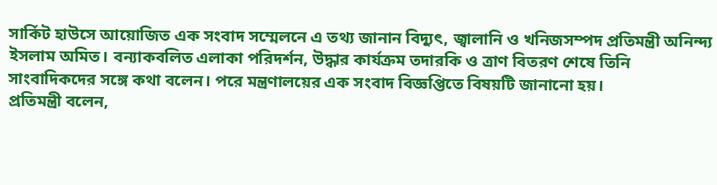সার্কিট হাউসে আয়োজিত এক সংবাদ সম্মেলনে এ তথ্য জানান বিদ্যুৎ, জ্বালানি ও খনিজসম্পদ প্রতিমন্ত্রী অনিন্দ্য ইসলাম অমিত। বন্যাকবলিত এলাকা পরিদর্শন, উদ্ধার কার্যক্রম তদারকি ও ত্রাণ বিতরণ শেষে তিনি সাংবাদিকদের সঙ্গে কথা বলেন। পরে মন্ত্রণালয়ের এক সংবাদ বিজ্ঞপ্তিতে বিষয়টি জানানো হয়।
প্রতিমন্ত্রী বলেন,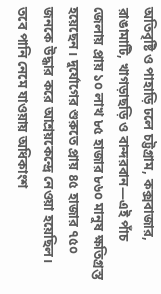অতিবৃষ্টি ও পাহাড়ি ঢলে চট্টগ্রাম, কক্সবাজার, রাঙামাটি, খাগড়াছড়ি ও বান্দরবান—এই পাঁচ জেলায় প্রায় ১০ লাখ ৮৫ হাজার ৮৬০ মানুষ ক্ষতিগ্রস্ত হয়েছেন। দুর্যোগের শুরুতে প্রায় ৪৫ হাজার ৭৫০ জনকে উদ্ধার করে আশ্রয়কেন্দ্রে নেওয়া হয়েছিল। তবে পানি নেমে যাওয়ায় অধিকাংশ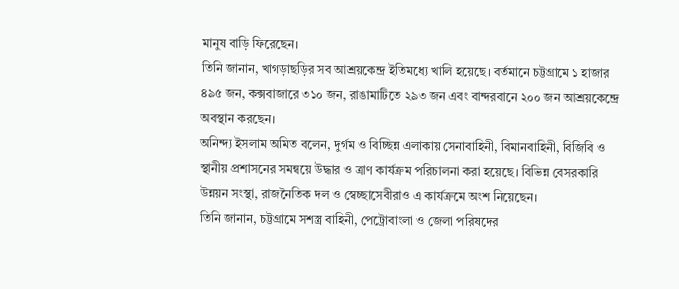মানুষ বাড়ি ফিরেছেন।
তিনি জানান, খাগড়াছড়ির সব আশ্রয়কেন্দ্র ইতিমধ্যে খালি হয়েছে। বর্তমানে চট্টগ্রামে ১ হাজার ৪৯৫ জন, কক্সবাজারে ৩১০ জন, রাঙামাটিতে ২৯৩ জন এবং বান্দরবানে ২০০ জন আশ্রয়কেন্দ্রে অবস্থান করছেন।
অনিন্দ্য ইসলাম অমিত বলেন, দুর্গম ও বিচ্ছিন্ন এলাকায় সেনাবাহিনী, বিমানবাহিনী, বিজিবি ও স্থানীয় প্রশাসনের সমন্বয়ে উদ্ধার ও ত্রাণ কার্যক্রম পরিচালনা করা হয়েছে। বিভিন্ন বেসরকারি উন্নয়ন সংস্থা, রাজনৈতিক দল ও স্বেচ্ছাসেবীরাও এ কার্যক্রমে অংশ নিয়েছেন।
তিনি জানান, চট্টগ্রামে সশস্ত্র বাহিনী, পেট্রোবাংলা ও জেলা পরিষদের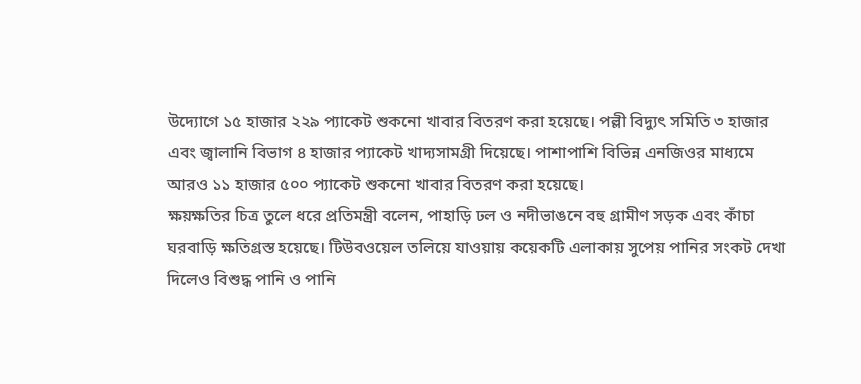উদ্যোগে ১৫ হাজার ২২৯ প্যাকেট শুকনো খাবার বিতরণ করা হয়েছে। পল্লী বিদ্যুৎ সমিতি ৩ হাজার এবং জ্বালানি বিভাগ ৪ হাজার প্যাকেট খাদ্যসামগ্রী দিয়েছে। পাশাপাশি বিভিন্ন এনজিওর মাধ্যমে আরও ১১ হাজার ৫০০ প্যাকেট শুকনো খাবার বিতরণ করা হয়েছে।
ক্ষয়ক্ষতির চিত্র তুলে ধরে প্রতিমন্ত্রী বলেন, পাহাড়ি ঢল ও নদীভাঙনে বহু গ্রামীণ সড়ক এবং কাঁচা ঘরবাড়ি ক্ষতিগ্রস্ত হয়েছে। টিউবওয়েল তলিয়ে যাওয়ায় কয়েকটি এলাকায় সুপেয় পানির সংকট দেখা দিলেও বিশুদ্ধ পানি ও পানি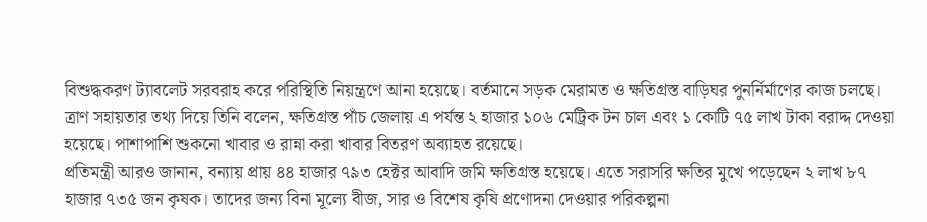বিশুদ্ধকরণ ট্যাবলেট সরবরাহ করে পরিস্থিতি নিয়ন্ত্রণে আনা হয়েছে। বর্তমানে সড়ক মেরামত ও ক্ষতিগ্রস্ত বাড়িঘর পুনর্নির্মাণের কাজ চলছে।
ত্রাণ সহায়তার তথ্য দিয়ে তিনি বলেন, ক্ষতিগ্রস্ত পাঁচ জেলায় এ পর্যন্ত ২ হাজার ১০৬ মেট্রিক টন চাল এবং ১ কোটি ৭৫ লাখ টাকা বরাদ্দ দেওয়া হয়েছে। পাশাপাশি শুকনো খাবার ও রান্না করা খাবার বিতরণ অব্যাহত রয়েছে।
প্রতিমন্ত্রী আরও জানান, বন্যায় প্রায় ৪৪ হাজার ৭৯৩ হেক্টর আবাদি জমি ক্ষতিগ্রস্ত হয়েছে। এতে সরাসরি ক্ষতির মুখে পড়েছেন ২ লাখ ৮৭ হাজার ৭৩৫ জন কৃষক। তাদের জন্য বিনা মূল্যে বীজ, সার ও বিশেষ কৃষি প্রণোদনা দেওয়ার পরিকল্পনা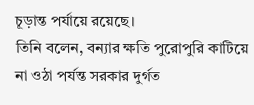চূড়ান্ত পর্যায়ে রয়েছে।
তিনি বলেন, বন্যার ক্ষতি পুরোপুরি কাটিয়ে না ওঠা পর্যন্ত সরকার দুর্গত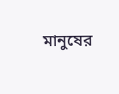মানুষের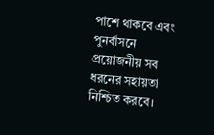পাশে থাকবে এবং পুনর্বাসনে প্রয়োজনীয় সব ধরনের সহায়তা নিশ্চিত করবে।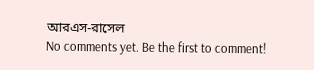আরএস-রাসেল
No comments yet. Be the first to comment!